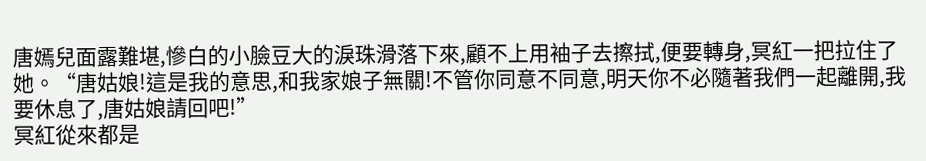唐嫣兒面露難堪,慘白的小臉豆大的淚珠滑落下來,顧不上用袖子去擦拭,便要轉身,冥紅一把拉住了她。“唐姑娘!這是我的意思,和我家娘子無關!不管你同意不同意,明天你不必隨著我們一起離開,我要休息了,唐姑娘請回吧!”
冥紅從來都是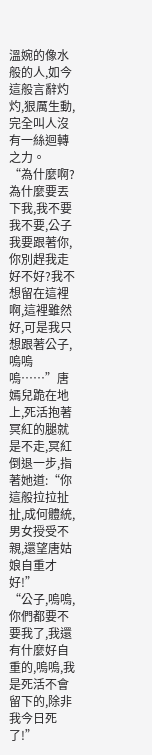溫婉的像水般的人,如今這般言辭灼灼,狠厲生動,完全叫人沒有一絲迴轉之力。
“為什麼啊?為什麼要丟下我,我不要我不要,公子我要跟著你,你別趕我走好不好?我不想留在這裡啊,這裡雖然好,可是我只想跟著公子,嗚嗚嗚……”唐嫣兒跪在地上,死活抱著冥紅的腿就是不走,冥紅倒退一步,指著她道:“你這般拉拉扯扯,成何體統,男女授受不親,還望唐姑娘自重才好!”
“公子,嗚嗚,你們都要不要我了,我還有什麼好自重的,嗚嗚,我是死活不會留下的,除非我今日死了!”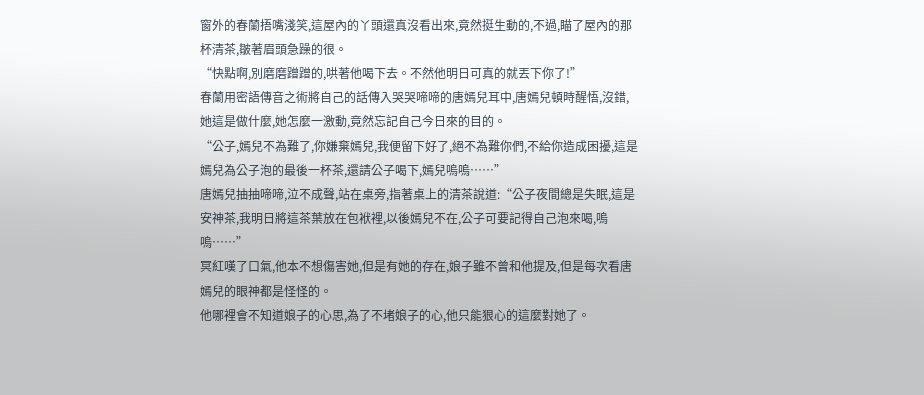窗外的春蘭捂嘴淺笑,這屋內的丫頭還真沒看出來,竟然挺生動的,不過,瞄了屋內的那杯清茶,皺著眉頭急躁的很。
“快點啊,別磨磨蹭蹭的,哄著他喝下去。不然他明日可真的就丟下你了!”
春蘭用密語傳音之術將自己的話傳入哭哭啼啼的唐嫣兒耳中,唐嫣兒頓時醒悟,沒錯,她這是做什麼,她怎麼一激動,竟然忘記自己今日來的目的。
“公子,嫣兒不為難了,你嫌棄嫣兒,我便留下好了,絕不為難你們,不給你造成困擾,這是嫣兒為公子泡的最後一杯茶,還請公子喝下,嫣兒嗚嗚……”
唐嫣兒抽抽啼啼,泣不成聲,站在桌旁,指著桌上的清茶說道:“公子夜間總是失眠,這是安神茶,我明日將這茶葉放在包袱裡,以後嫣兒不在,公子可要記得自己泡來喝,嗚嗚……”
冥紅嘆了口氣,他本不想傷害她,但是有她的存在,娘子雖不曾和他提及,但是每次看唐嫣兒的眼神都是怪怪的。
他哪裡會不知道娘子的心思,為了不堵娘子的心,他只能狠心的這麼對她了。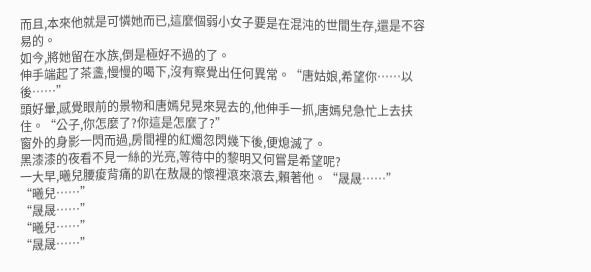而且,本來他就是可憐她而已,這麼個弱小女子要是在混沌的世間生存,還是不容易的。
如今,將她留在水族,倒是極好不過的了。
伸手端起了茶盞,慢慢的喝下,沒有察覺出任何異常。“唐姑娘,希望你……以後……”
頭好暈,感覺眼前的景物和唐嫣兒晃來晃去的,他伸手一抓,唐嫣兒急忙上去扶住。“公子,你怎麼了?你這是怎麼了?”
窗外的身影一閃而過,房間裡的紅燭忽閃幾下後,便熄滅了。
黑漆漆的夜看不見一絲的光亮,等待中的黎明又何嘗是希望呢?
一大早,曦兒腰痠背痛的趴在敖晟的懷裡滾來滾去,賴著他。“晟晟……”
“曦兒……”
“晟晟……”
“曦兒……”
“晟晟……”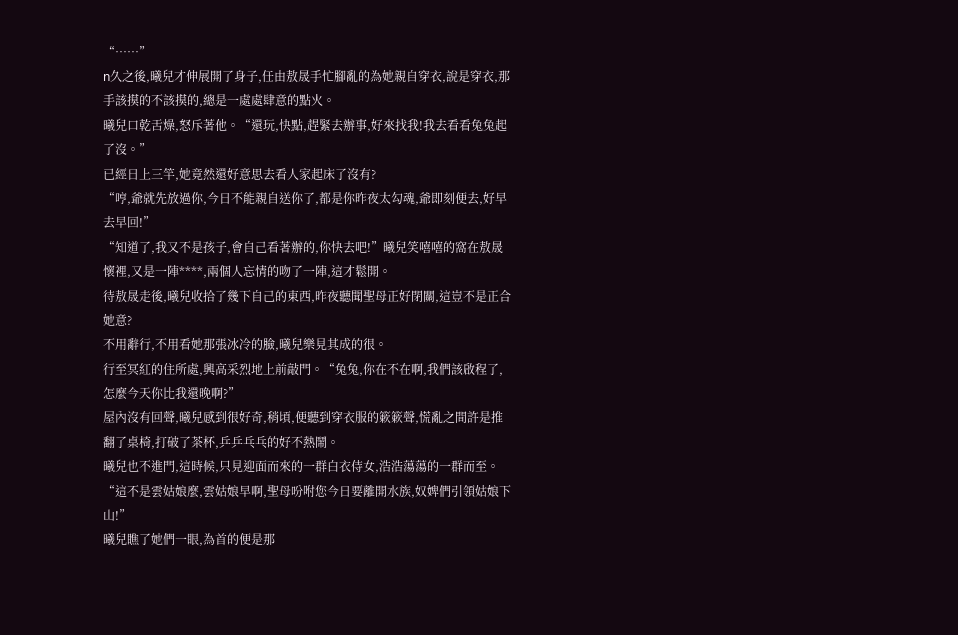“……”
n久之後,曦兒才伸展開了身子,任由敖晟手忙腳亂的為她親自穿衣,說是穿衣,那手該摸的不該摸的,總是一處處肆意的點火。
曦兒口乾舌燥,怒斥著他。“還玩,快點,趕緊去辦事,好來找我!我去看看兔兔起了沒。”
已經日上三竿,她竟然還好意思去看人家起床了沒有?
“哼,爺就先放過你,今日不能親自送你了,都是你昨夜太勾魂,爺即刻便去,好早去早回!”
“知道了,我又不是孩子,會自己看著辦的,你快去吧!”曦兒笑嘻嘻的窩在敖晟懷裡,又是一陣****,兩個人忘情的吻了一陣,這才鬆開。
待敖晟走後,曦兒收拾了幾下自己的東西,昨夜聽聞聖母正好閉關,這豈不是正合她意?
不用辭行,不用看她那張冰冷的臉,曦兒樂見其成的很。
行至冥紅的住所處,興高采烈地上前敲門。“兔兔,你在不在啊,我們該啟程了,怎麼今天你比我還晚啊?”
屋內沒有回聲,曦兒感到很好奇,稍頃,便聽到穿衣服的簌簌聲,慌亂之間許是推翻了桌椅,打破了茶杯,乒乒乓乓的好不熱鬧。
曦兒也不進門,這時候,只見迎面而來的一群白衣侍女,浩浩蕩蕩的一群而至。
“這不是雲姑娘麼,雲姑娘早啊,聖母吩咐您今日要離開水族,奴婢們引領姑娘下山!”
曦兒瞧了她們一眼,為首的便是那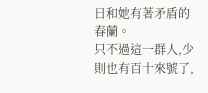日和她有著矛盾的春蘭。
只不過這一群人,少則也有百十來號了,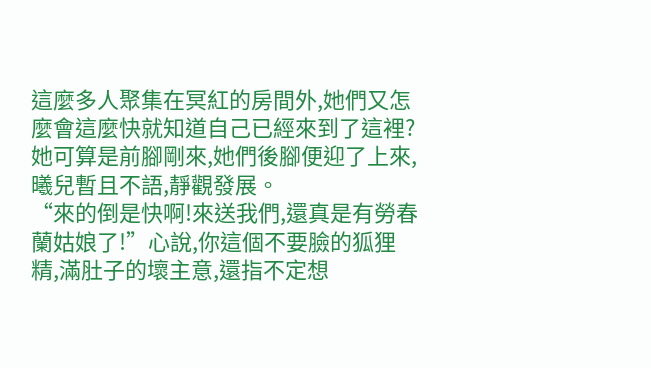這麼多人聚集在冥紅的房間外,她們又怎麼會這麼快就知道自己已經來到了這裡?
她可算是前腳剛來,她們後腳便迎了上來,曦兒暫且不語,靜觀發展。
“來的倒是快啊!來送我們,還真是有勞春蘭姑娘了!”心說,你這個不要臉的狐狸精,滿肚子的壞主意,還指不定想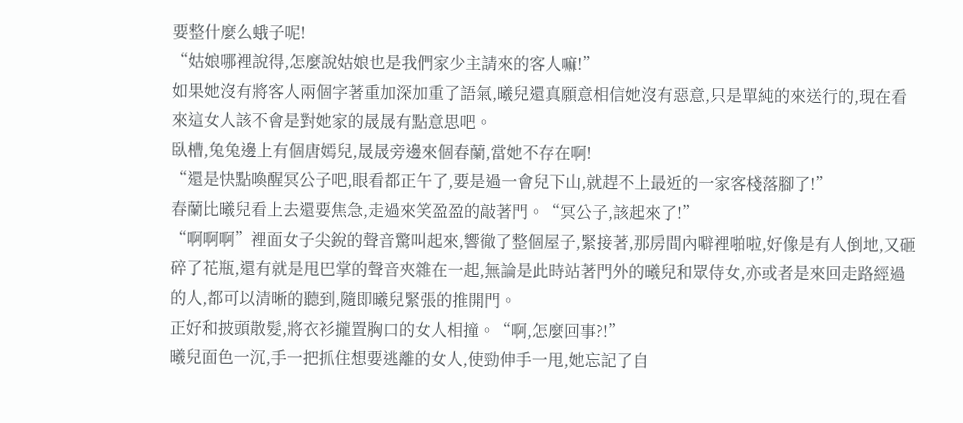要整什麼么蛾子呢!
“姑娘哪裡說得,怎麼說姑娘也是我們家少主請來的客人嘛!”
如果她沒有將客人兩個字著重加深加重了語氣,曦兒還真願意相信她沒有惡意,只是單純的來送行的,現在看來這女人該不會是對她家的晟晟有點意思吧。
臥槽,兔兔邊上有個唐嫣兒,晟晟旁邊來個春蘭,當她不存在啊!
“還是快點喚醒冥公子吧,眼看都正午了,要是過一會兒下山,就趕不上最近的一家客棧落腳了!”
春蘭比曦兒看上去還要焦急,走過來笑盈盈的敲著門。“冥公子,該起來了!”
“啊啊啊”裡面女子尖銳的聲音驚叫起來,響徹了整個屋子,緊接著,那房間內噼裡啪啦,好像是有人倒地,又砸碎了花瓶,還有就是甩巴掌的聲音夾雜在一起,無論是此時站著門外的曦兒和眾侍女,亦或者是來回走路經過的人,都可以清晰的聽到,隨即曦兒緊張的推開門。
正好和披頭散髮,將衣衫攏置胸口的女人相撞。“啊,怎麼回事?!”
曦兒面色一沉,手一把抓住想要逃離的女人,使勁伸手一甩,她忘記了自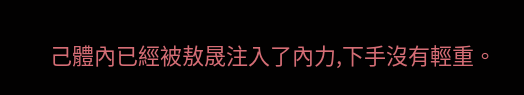己體內已經被敖晟注入了內力,下手沒有輕重。